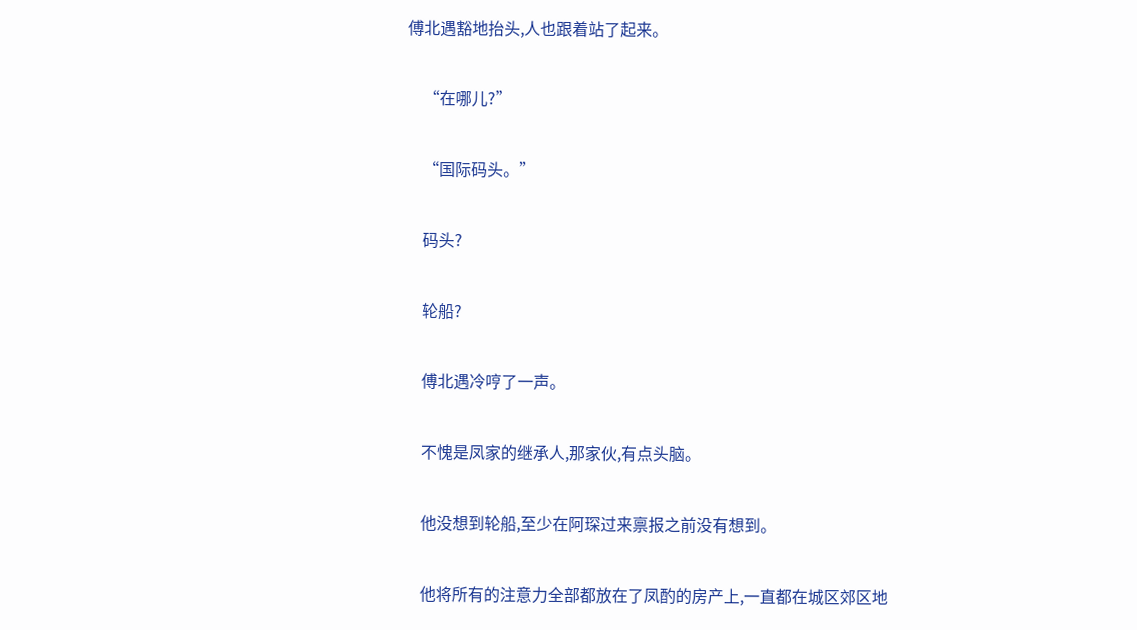傅北遇豁地抬头,人也跟着站了起来。

    “在哪儿?”

    “国际码头。”

    码头?

    轮船?

    傅北遇冷哼了一声。

    不愧是凤家的继承人,那家伙,有点头脑。

    他没想到轮船,至少在阿琛过来禀报之前没有想到。

    他将所有的注意力全部都放在了凤酌的房产上,一直都在城区郊区地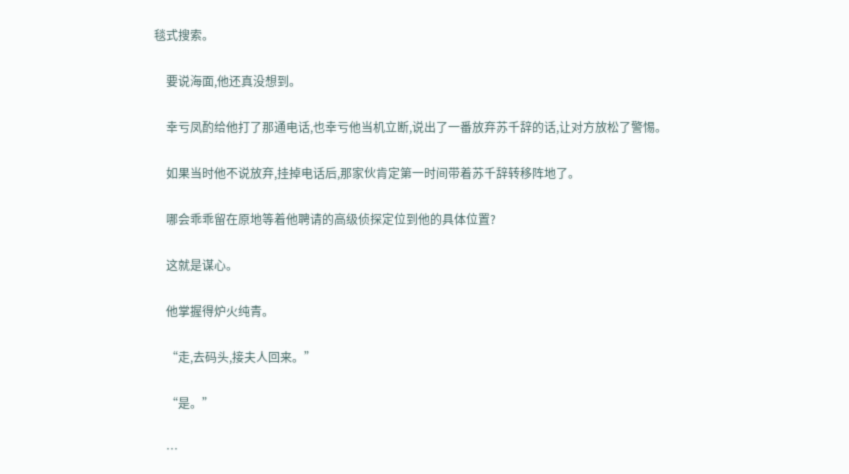毯式搜索。

    要说海面,他还真没想到。

    幸亏凤酌给他打了那通电话,也幸亏他当机立断,说出了一番放弃苏千辞的话,让对方放松了警惕。

    如果当时他不说放弃,挂掉电话后,那家伙肯定第一时间带着苏千辞转移阵地了。

    哪会乖乖留在原地等着他聘请的高级侦探定位到他的具体位置?

    这就是谋心。

    他掌握得炉火纯青。

    “走,去码头,接夫人回来。”

    “是。”

    …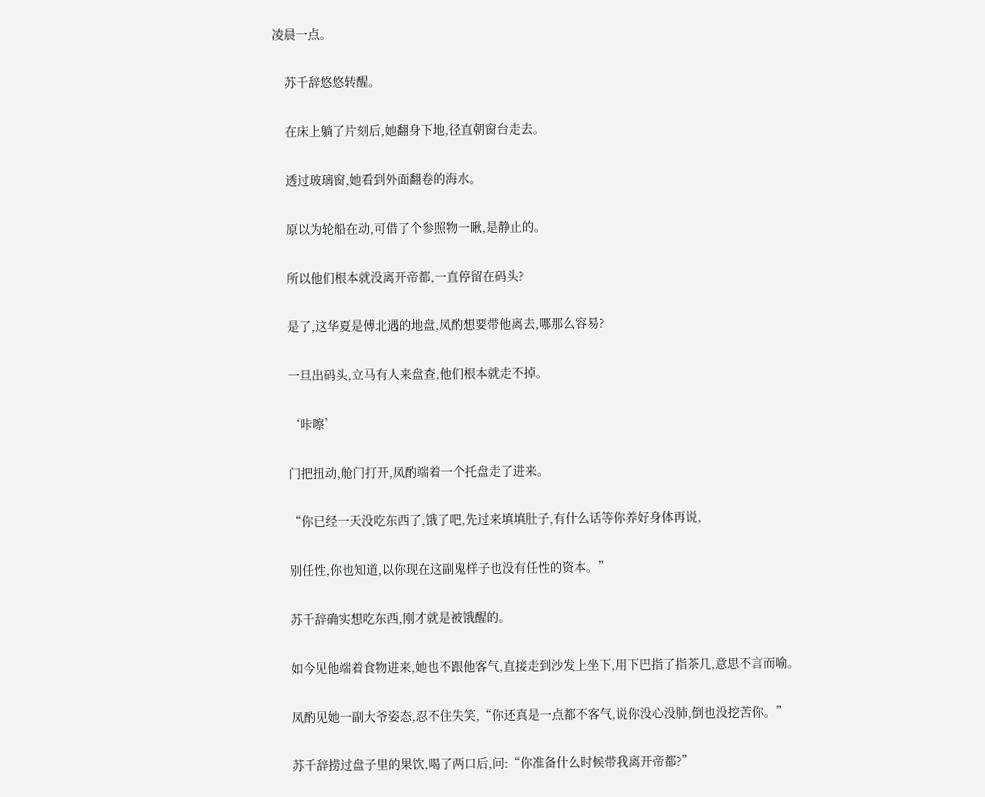凌晨一点。

    苏千辞悠悠转醒。

    在床上躺了片刻后,她翻身下地,径直朝窗台走去。

    透过玻璃窗,她看到外面翻卷的海水。

    原以为轮船在动,可借了个参照物一瞅,是静止的。

    所以他们根本就没离开帝都,一直停留在码头?

    是了,这华夏是傅北遇的地盘,凤酌想要带他离去,哪那么容易?

    一旦出码头,立马有人来盘查,他们根本就走不掉。

    ‘咔嚓’

    门把扭动,舱门打开,凤酌端着一个托盘走了进来。

    “你已经一天没吃东西了,饿了吧,先过来填填肚子,有什么话等你养好身体再说,

    别任性,你也知道,以你现在这副鬼样子也没有任性的资本。”

    苏千辞确实想吃东西,刚才就是被饿醒的。

    如今见他端着食物进来,她也不跟他客气,直接走到沙发上坐下,用下巴指了指茶几,意思不言而喻。

    凤酌见她一副大爷姿态,忍不住失笑,“你还真是一点都不客气,说你没心没肺,倒也没挖苦你。”

    苏千辞捞过盘子里的果饮,喝了两口后,问:“你准备什么时候带我离开帝都?”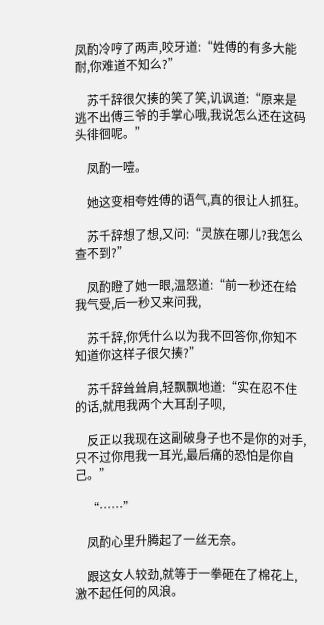凤酌冷哼了两声,咬牙道:“姓傅的有多大能耐,你难道不知么?”

    苏千辞很欠揍的笑了笑,讥讽道:“原来是逃不出傅三爷的手掌心哦,我说怎么还在这码头徘徊呢。”

    凤酌一噎。

    她这变相夸姓傅的语气,真的很让人抓狂。

    苏千辞想了想,又问:“灵族在哪儿?我怎么查不到?”

    凤酌瞪了她一眼,温怒道:“前一秒还在给我气受,后一秒又来问我,

    苏千辞,你凭什么以为我不回答你,你知不知道你这样子很欠揍?”

    苏千辞耸耸肩,轻飘飘地道:“实在忍不住的话,就甩我两个大耳刮子呗,

    反正以我现在这副破身子也不是你的对手,只不过你甩我一耳光,最后痛的恐怕是你自己。”

    “……”

    凤酌心里升腾起了一丝无奈。

    跟这女人较劲,就等于一拳砸在了棉花上,激不起任何的风浪。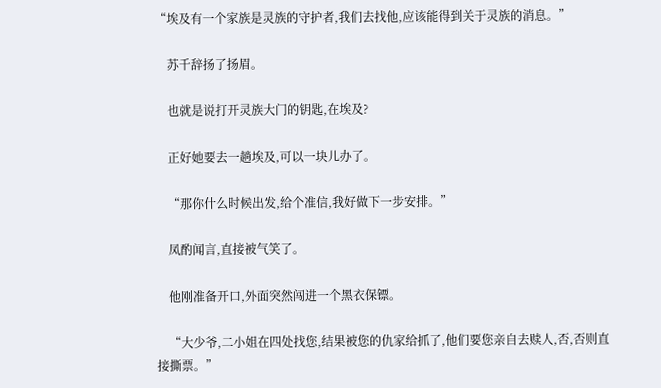“埃及有一个家族是灵族的守护者,我们去找他,应该能得到关于灵族的消息。”

    苏千辞扬了扬眉。

    也就是说打开灵族大门的钥匙,在埃及?

    正好她要去一趟埃及,可以一块儿办了。

    “那你什么时候出发,给个准信,我好做下一步安排。”

    凤酌闻言,直接被气笑了。

    他刚准备开口,外面突然闯进一个黑衣保镖。

    “大少爷,二小姐在四处找您,结果被您的仇家给抓了,他们要您亲自去赎人,否,否则直接撕票。”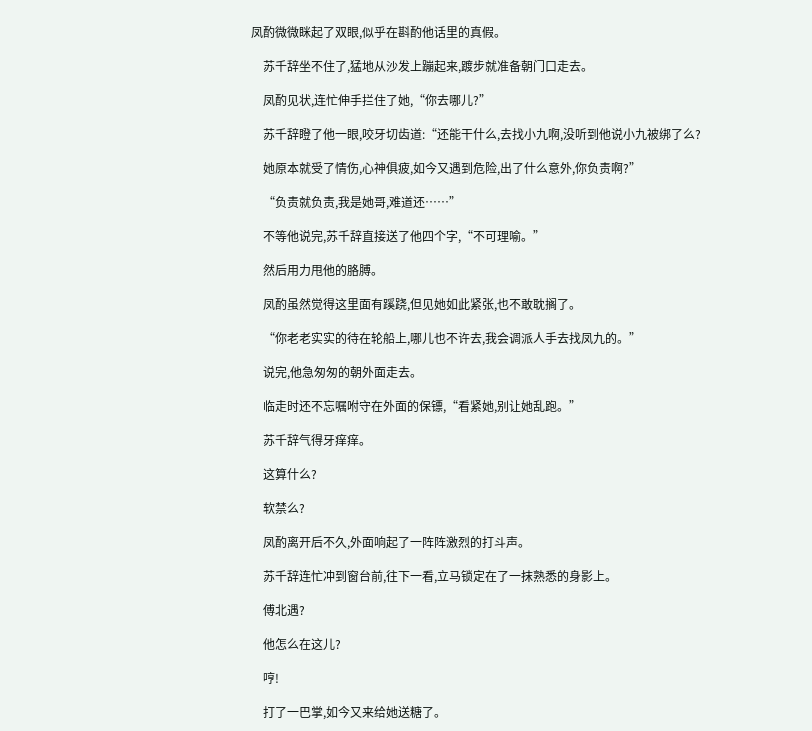凤酌微微眯起了双眼,似乎在斟酌他话里的真假。

    苏千辞坐不住了,猛地从沙发上蹦起来,踱步就准备朝门口走去。

    凤酌见状,连忙伸手拦住了她,“你去哪儿?”

    苏千辞瞪了他一眼,咬牙切齿道:“还能干什么,去找小九啊,没听到他说小九被绑了么?

    她原本就受了情伤,心神俱疲,如今又遇到危险,出了什么意外,你负责啊?”

    “负责就负责,我是她哥,难道还……”

    不等他说完,苏千辞直接送了他四个字,“不可理喻。”

    然后用力甩他的胳膊。

    凤酌虽然觉得这里面有蹊跷,但见她如此紧张,也不敢耽搁了。

    “你老老实实的待在轮船上,哪儿也不许去,我会调派人手去找凤九的。”

    说完,他急匆匆的朝外面走去。

    临走时还不忘嘱咐守在外面的保镖,“看紧她,别让她乱跑。”

    苏千辞气得牙痒痒。

    这算什么?

    软禁么?

    凤酌离开后不久,外面响起了一阵阵激烈的打斗声。

    苏千辞连忙冲到窗台前,往下一看,立马锁定在了一抹熟悉的身影上。

    傅北遇?

    他怎么在这儿?

    哼!

    打了一巴掌,如今又来给她送糖了。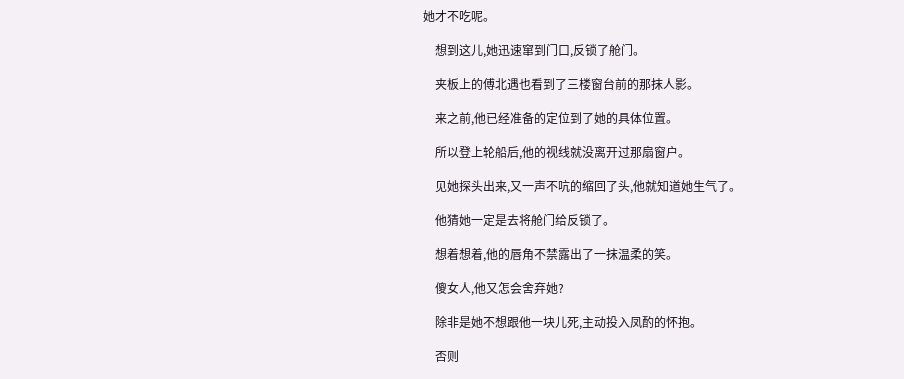她才不吃呢。

    想到这儿,她迅速窜到门口,反锁了舱门。

    夹板上的傅北遇也看到了三楼窗台前的那抹人影。

    来之前,他已经准备的定位到了她的具体位置。

    所以登上轮船后,他的视线就没离开过那扇窗户。

    见她探头出来,又一声不吭的缩回了头,他就知道她生气了。

    他猜她一定是去将舱门给反锁了。

    想着想着,他的唇角不禁露出了一抹温柔的笑。

    傻女人,他又怎会舍弃她?

    除非是她不想跟他一块儿死,主动投入凤酌的怀抱。

    否则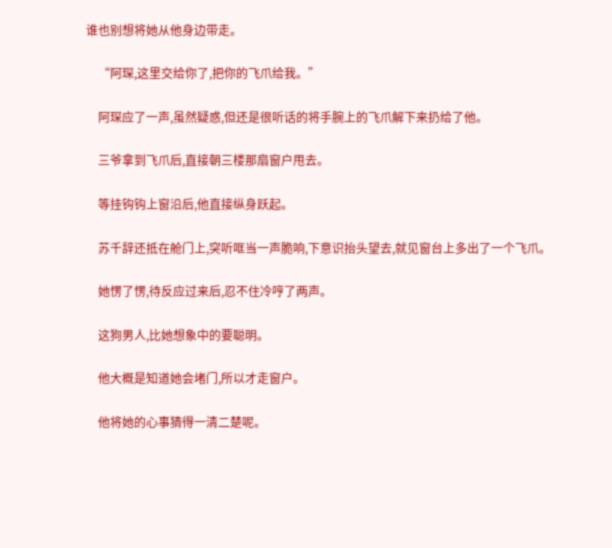谁也别想将她从他身边带走。

    “阿琛,这里交给你了,把你的飞爪给我。”

    阿琛应了一声,虽然疑惑,但还是很听话的将手腕上的飞爪解下来扔给了他。

    三爷拿到飞爪后,直接朝三楼那扇窗户甩去。

    等挂钩钩上窗沿后,他直接纵身跃起。

    苏千辞还抵在舱门上,突听哐当一声脆响,下意识抬头望去,就见窗台上多出了一个飞爪。

    她愣了愣,待反应过来后,忍不住冷哼了两声。

    这狗男人,比她想象中的要聪明。

    他大概是知道她会堵门,所以才走窗户。

    他将她的心事猜得一清二楚呢。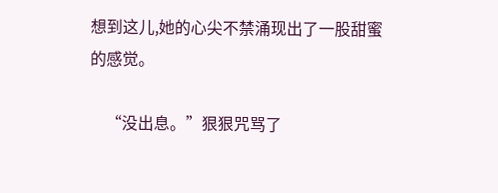想到这儿,她的心尖不禁涌现出了一股甜蜜的感觉。

    “没出息。”狠狠咒骂了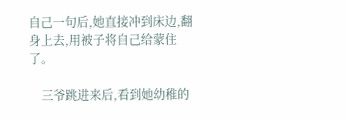自己一句后,她直接冲到床边,翻身上去,用被子将自己给蒙住了。

    三爷跳进来后,看到她幼稚的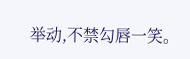举动,不禁勾唇一笑。